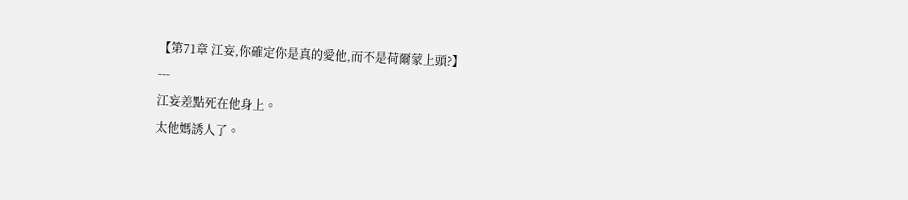【第71章 江妄,你確定你是真的愛他,而不是荷爾蒙上頭?】
---
江妄差點死在他身上。
太他媽誘人了。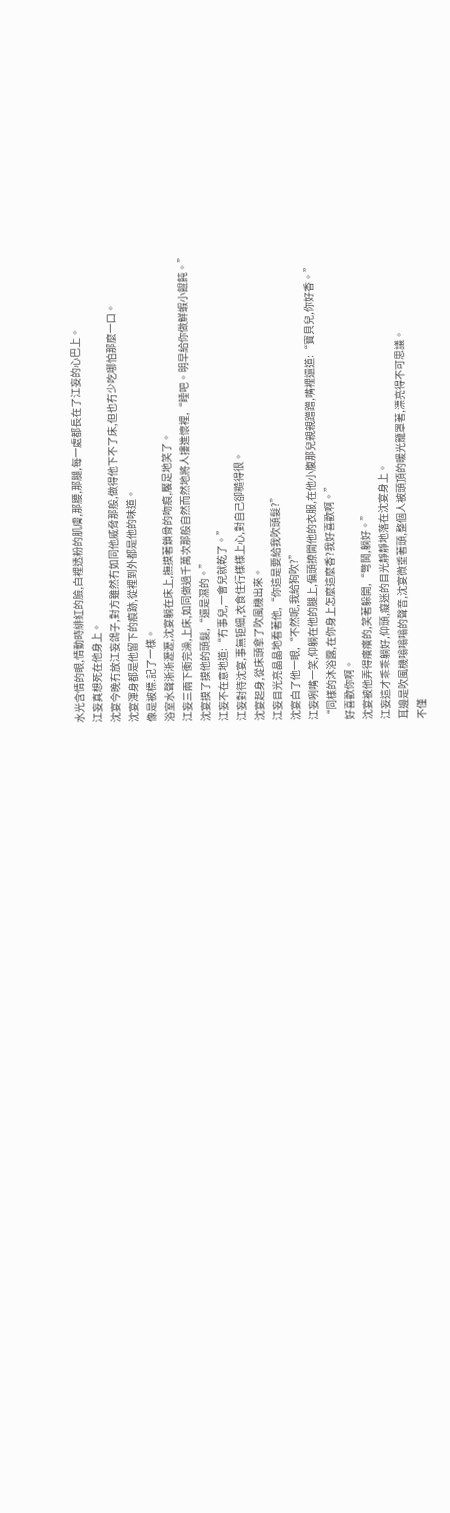水光含情的眼,情動時緋紅的臉,白裡透粉的肌膚,那腰,那腿,每一處都長在了江妄的心巴上。
江妄真想死在他身上。
沈宴今晚冇放江妄鴿子,對方雖然冇如同他威脅那般,做得他下不了床,但也冇少吃哪怕那麼一口。
沈宴渾身都是他留下的痕跡,從裡到外都是他的味道。
像是被標.記了一樣。
浴室水聲淅淅瀝瀝,沈宴躺在床上,撫摸著鎖骨的吻痕,饜足地笑了。
江妄三兩下衝完澡,上床,如同做過千萬次那般自然而然地將人摟進懷裡,“睡吧。明早給你做鮮蝦小餛飩。”
沈宴摸了摸他的頭髮,“還是濕的。”
江妄不在意地道:“冇事兒,一會兒就乾了。”
江妄對待沈宴,事無钜細,衣食住行樣樣上心,對自己卻糙得很。
沈宴起身,從床頭拿了吹風機出來。
江妄目光亮晶晶地看著他,“你這是要給我吹頭髮?”
沈宴白了他一眼,“不然呢,我給狗吹?”
江妄咧嘴一笑,仰躺在他的腿上,偏頭撩開他的衣服,在他小腹那兒親親蹭蹭,嘴裡還道:“寶貝兒,你好香。”
“同樣的沐浴露,在你身上怎麼這麼香?我好喜歡啊。”
好喜歡你啊。
沈宴被他弄得癢癢的,笑著躲開,“彆鬨,躺好。”
江妄這才乖乖躺好,仰頭,癡迷的目光靜靜地落在沈宴身上。
耳邊是吹風機嗡嗡嗡的聲音,沈宴微垂著頭,整個人被頭頂的暖光籠罩著,漂亮得不可思議。
不僅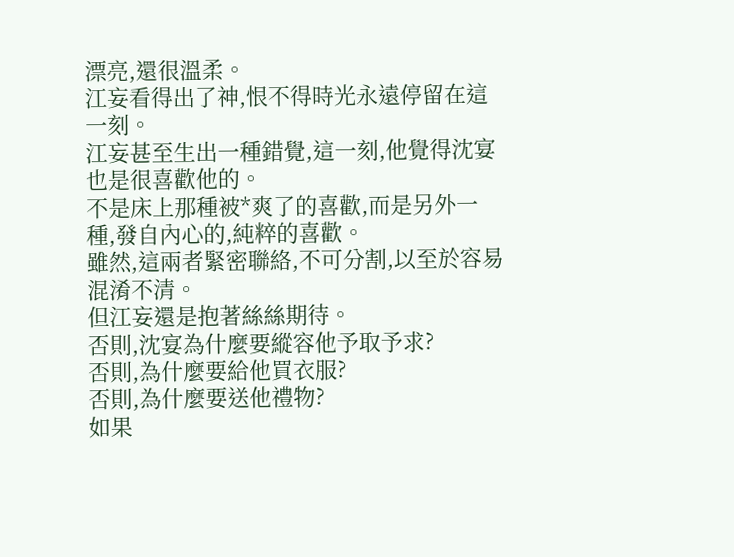漂亮,還很溫柔。
江妄看得出了神,恨不得時光永遠停留在這一刻。
江妄甚至生出一種錯覺,這一刻,他覺得沈宴也是很喜歡他的。
不是床上那種被*爽了的喜歡,而是另外一種,發自內心的,純粹的喜歡。
雖然,這兩者緊密聯絡,不可分割,以至於容易混淆不清。
但江妄還是抱著絲絲期待。
否則,沈宴為什麼要縱容他予取予求?
否則,為什麼要給他買衣服?
否則,為什麼要送他禮物?
如果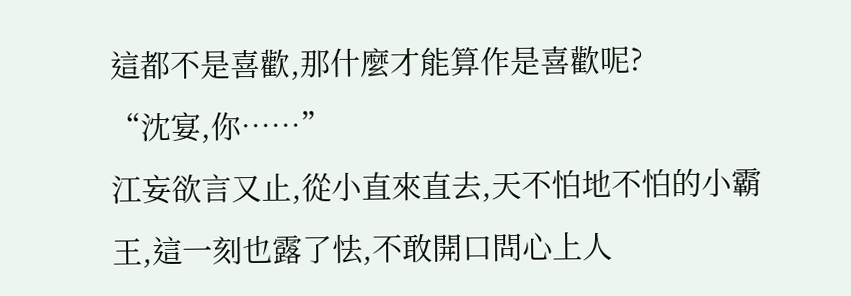這都不是喜歡,那什麼才能算作是喜歡呢?
“沈宴,你……”
江妄欲言又止,從小直來直去,天不怕地不怕的小霸王,這一刻也露了怯,不敢開口問心上人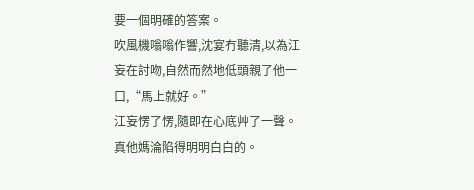要一個明確的答案。
吹風機嗡嗡作響,沈宴冇聽清,以為江妄在討吻,自然而然地低頭親了他一口,“馬上就好。”
江妄愣了愣,隨即在心底艸了一聲。
真他媽淪陷得明明白白的。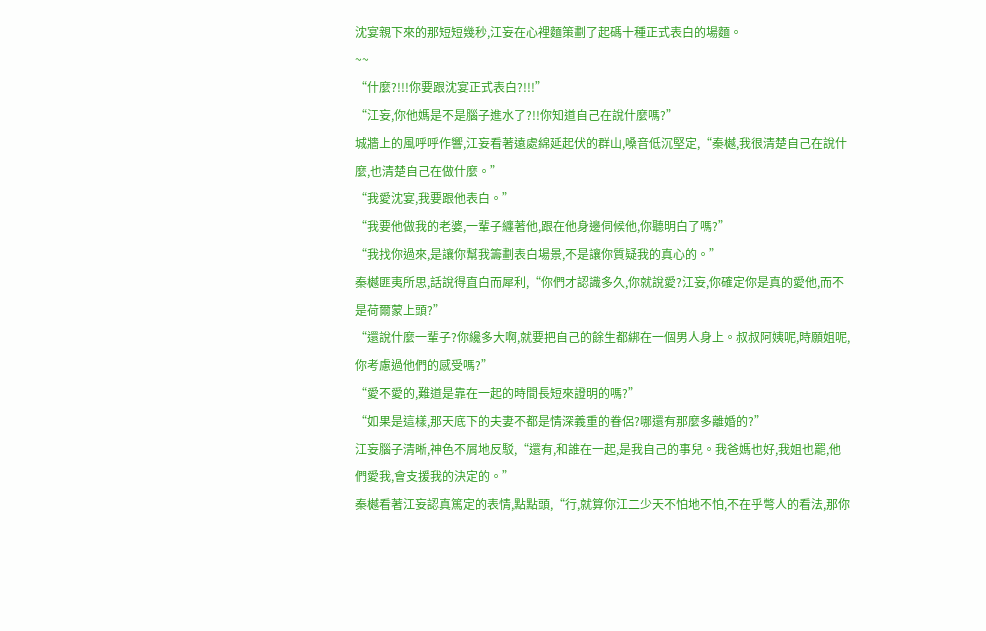沈宴親下來的那短短幾秒,江妄在心裡麵策劃了起碼十種正式表白的場麵。
~~
“什麼?!!!你要跟沈宴正式表白?!!!”
“江妄,你他媽是不是腦子進水了?!!你知道自己在說什麼嗎?”
城牆上的風呼呼作響,江妄看著遠處綿延起伏的群山,嗓音低沉堅定,“秦樾,我很清楚自己在說什麼,也清楚自己在做什麼。”
“我愛沈宴,我要跟他表白。”
“我要他做我的老婆,一輩子纏著他,跟在他身邊伺候他,你聽明白了嗎?”
“我找你過來,是讓你幫我籌劃表白場景,不是讓你質疑我的真心的。”
秦樾匪夷所思,話說得直白而犀利,“你們才認識多久,你就說愛?江妄,你確定你是真的愛他,而不是荷爾蒙上頭?”
“還說什麼一輩子?你纔多大啊,就要把自己的餘生都綁在一個男人身上。叔叔阿姨呢,時願姐呢,你考慮過他們的感受嗎?”
“愛不愛的,難道是靠在一起的時間長短來證明的嗎?”
“如果是這樣,那天底下的夫妻不都是情深義重的眷侶?哪還有那麼多離婚的?”
江妄腦子清晰,神色不屑地反駁,“還有,和誰在一起,是我自己的事兒。我爸媽也好,我姐也罷,他們愛我,會支援我的決定的。”
秦樾看著江妄認真篤定的表情,點點頭,“行,就算你江二少天不怕地不怕,不在乎彆人的看法,那你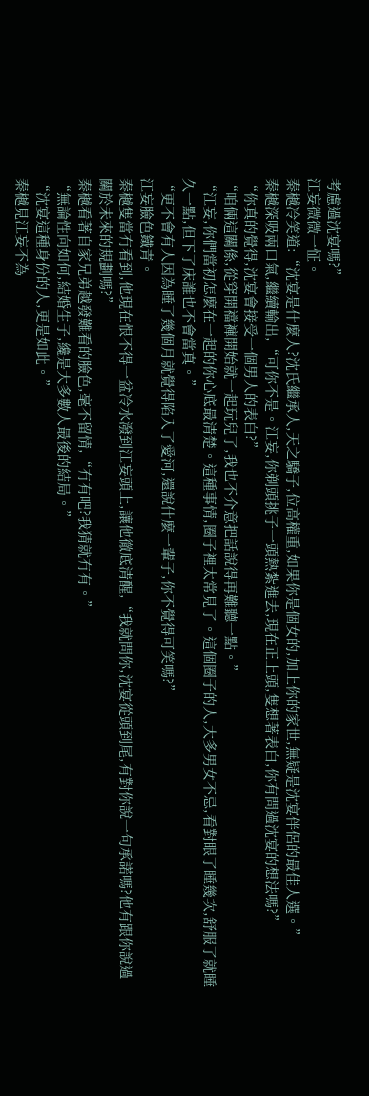考慮過沈宴嗎?”
江妄微微一怔。
秦樾冷笑道:“沈宴是什麼人?沈氏繼承人,天之驕子,位高權重,如果你是個女的,加上你的家世,無疑是沈宴伴侶的最佳人選。”
秦樾深吸兩口氣,繼續輸出,“可你不是。江妄,你剃頭挑子一頭熱紮進去,現在正上頭,隻想著表白,你有問過沈宴的想法嗎?”
“你真的覺得,沈宴會接受一個男人的表白?”
“咱倆這關係,從穿開襠褲開始就一起玩兒了,我也不介意把話說得再難聽一點。”
“江妄,你們當初怎麼在一起的你心底最清楚。這種事情,圈子裡太常見了。這個圈子的人,大多男女不忌,看對眼了睡幾次,舒服了就睡久一點,但下了床誰也不會當真。”
“更不會有人因為睡了幾個月就覺得陷入了愛河,還說什麼一輩子,你不覺得可笑嗎?”
江妄臉色鐵青。
秦樾隻當冇看到,他現在恨不得一盆冷水潑到江妄頭上,讓他徹底清醒,“我就問你,沈宴從頭到尾,有對你說一句承諾嗎?他有跟你說過關於未來的規劃嗎?”
秦樾看著自家兄弟越發難看的臉色,毫不留情,“冇有吧?我猜就冇有。”
“無論性向如何,結婚生子,纔是大多數人最後的結局。”
“沈宴這種身份的人,更是如此。”
秦樾見江妄不為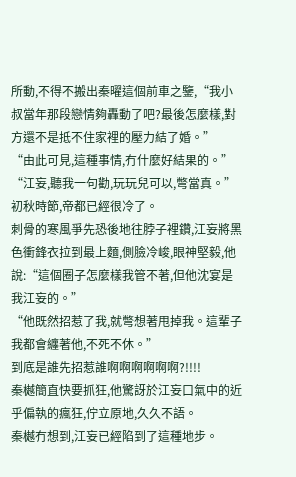所動,不得不搬出秦曜這個前車之鑒,“我小叔當年那段戀情夠轟動了吧?最後怎麼樣,對方還不是抵不住家裡的壓力結了婚。”
“由此可見,這種事情,冇什麼好結果的。”
“江妄,聽我一句勸,玩玩兒可以,彆當真。”
初秋時節,帝都已經很冷了。
刺骨的寒風爭先恐後地往脖子裡鑽,江妄將黑色衝鋒衣拉到最上麵,側臉冷峻,眼神堅毅,他說:“這個圈子怎麼樣我管不著,但他沈宴是我江妄的。”
“他既然招惹了我,就彆想著甩掉我。這輩子我都會纏著他,不死不休。”
到底是誰先招惹誰啊啊啊啊啊啊?!!!!
秦樾簡直快要抓狂,他驚訝於江妄口氣中的近乎偏執的瘋狂,佇立原地,久久不語。
秦樾冇想到,江妄已經陷到了這種地步。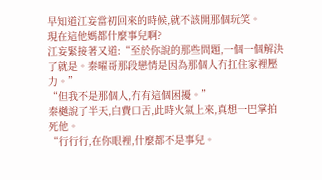早知道江妄當初回來的時候,就不該開那個玩笑。
現在這他媽都什麼事兒啊?
江妄緊接著又道:“至於你說的那些問題,一個一個解決了就是。秦曜哥那段戀情是因為那個人冇扛住家裡壓力。”
“但我不是那個人,冇有這個困擾。”
秦樾說了半天,白費口舌,此時火氣上來,真想一巴掌拍死他。
“行行行,在你眼裡,什麼都不是事兒。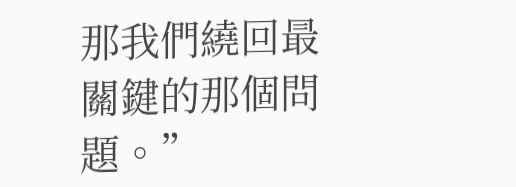那我們繞回最關鍵的那個問題。”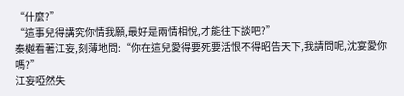“什麼?”
“這事兒得講究你情我願,最好是兩情相悅,才能往下談吧?”
秦樾看著江妄,刻薄地問:“你在這兒愛得要死要活恨不得昭告天下,我請問呢,沈宴愛你嗎?”
江妄啞然失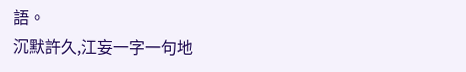語。
沉默許久,江妄一字一句地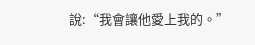說:“我會讓他愛上我的。”